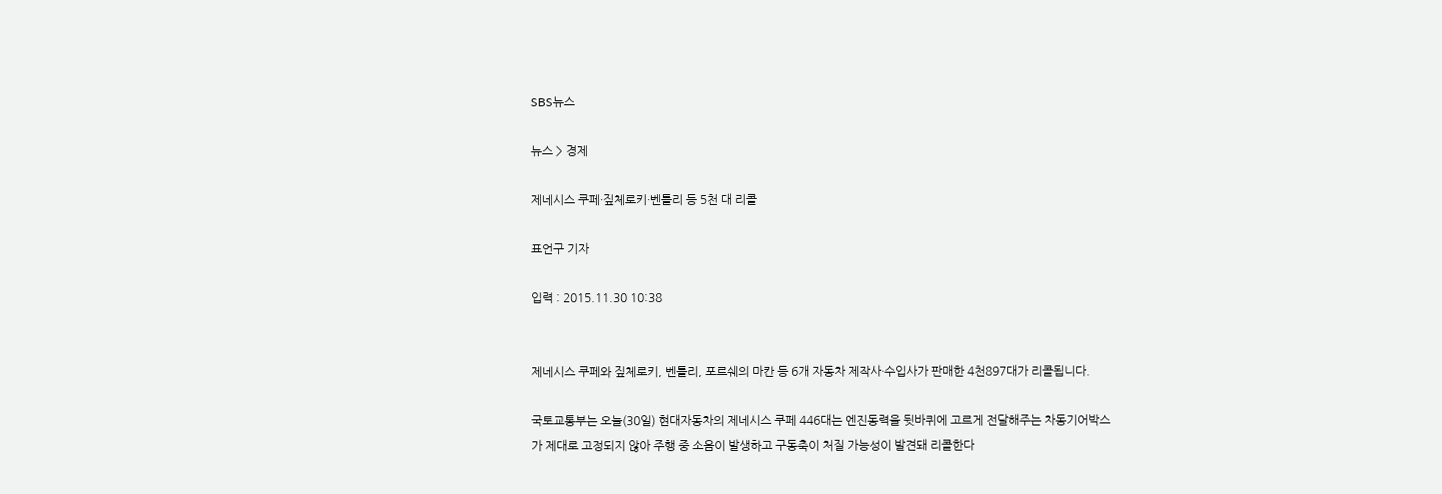SBS뉴스

뉴스 > 경제

제네시스 쿠페·짚체로키·벤틀리 등 5천 대 리콜

표언구 기자

입력 : 2015.11.30 10:38


제네시스 쿠페와 짚체로키, 벤틀리, 포르쉐의 마칸 등 6개 자동차 제작사·수입사가 판매한 4천897대가 리콜됩니다.

국토교통부는 오늘(30일) 현대자동차의 제네시스 쿠페 446대는 엔진동력을 뒷바퀴에 고르게 전달해주는 차동기어박스가 제대로 고정되지 않아 주행 중 소음이 발생하고 구동축이 처질 가능성이 발견돼 리콜한다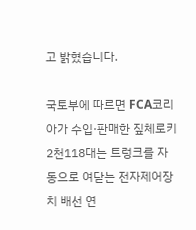고 밝혔습니다.

국토부에 따르면 FCA코리아가 수입·판매한 짚체로키 2천118대는 트렁크를 자동으로 여닫는 전자제어장치 배선 연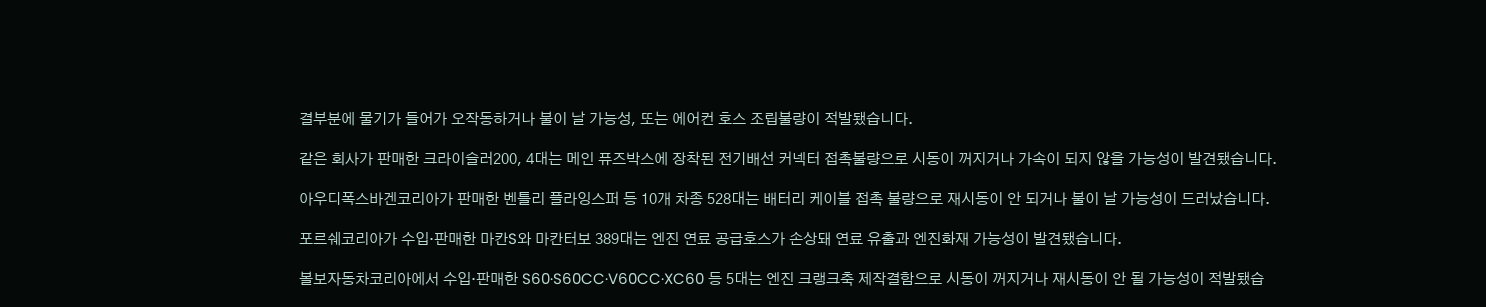결부분에 물기가 들어가 오작동하거나 불이 날 가능성, 또는 에어컨 호스 조립불량이 적발됐습니다.

같은 회사가 판매한 크라이슬러200, 4대는 메인 퓨즈박스에 장착된 전기배선 커넥터 접촉불량으로 시동이 꺼지거나 가속이 되지 않을 가능성이 발견됐습니다.

아우디폭스바겐코리아가 판매한 벤틀리 플라잉스퍼 등 10개 차종 528대는 배터리 케이블 접촉 불량으로 재시동이 안 되거나 불이 날 가능성이 드러났습니다.

포르쉐코리아가 수입·판매한 마칸S와 마칸터보 389대는 엔진 연료 공급호스가 손상돼 연료 유출과 엔진화재 가능성이 발견됐습니다.

볼보자동차코리아에서 수입·판매한 S60·S60CC·V60CC·XC60 등 5대는 엔진 크랭크축 제작결함으로 시동이 꺼지거나 재시동이 안 될 가능성이 적발됐습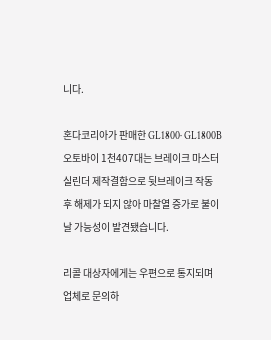니다.

혼다코리아가 판매한 GL1800· GL1800B 오토바이 1천407대는 브레이크 마스터실린더 제작결함으로 뒷브레이크 작동 후 해제가 되지 않아 마찰열 증가로 불이 날 가능성이 발견됐습니다.

리콜 대상자에게는 우편으로 통지되며 업체로 문의하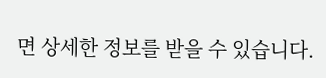면 상세한 정보를 받을 수 있습니다.